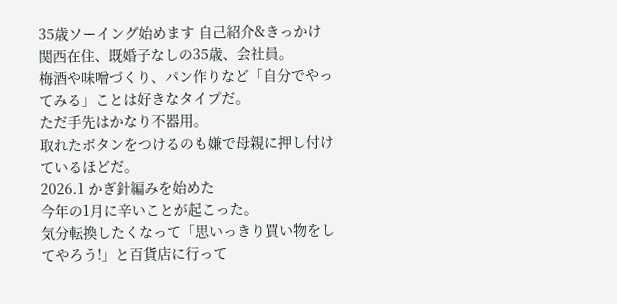35歳ソーイング始めます 自己紹介&きっかけ
関西在住、既婚子なしの35歳、会社員。
梅酒や味噌づくり、パン作りなど「自分でやってみる」ことは好きなタイプだ。
ただ手先はかなり不器用。
取れたボタンをつけるのも嫌で母親に押し付けているほどだ。
2026.1 かぎ針編みを始めた
今年の1月に辛いことが起こった。
気分転換したくなって「思いっきり買い物をしてやろう!」と百貨店に行って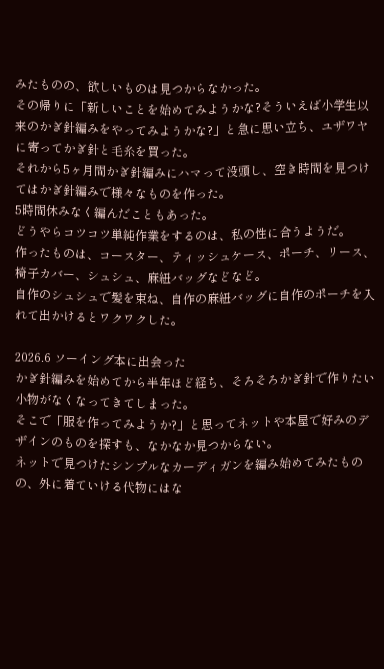みたものの、欲しいものは見つからなかった。
その帰りに「新しいことを始めてみようかな?そういえば小学生以来のかぎ針編みをやってみようかな?」と急に思い立ち、ユザワヤに寄ってかぎ針と毛糸を買った。
それから5ヶ月間かぎ針編みにハマって没頭し、空き時間を見つけてはかぎ針編みで様々なものを作った。
5時間休みなく編んだこともあった。
どうやらコツコツ単純作業をするのは、私の性に合うようだ。
作ったものは、コースター、ティッシュケース、ポーチ、リース、椅子カバー、シュシュ、麻紐バッグなどなど。
自作のシュシュで髪を束ね、自作の麻紐バッグに自作のポーチを入れて出かけるとワクワクした。

2026.6 ソーイング本に出会った
かぎ針編みを始めてから半年ほど経ち、そろそろかぎ針で作りたい小物がなくなってきてしまった。
そこで「服を作ってみようか?」と思ってネットや本屋で好みのデザインのものを探すも、なかなか見つからない。
ネットで見つけたシンプルなカーディガンを編み始めてみたものの、外に着ていける代物にはな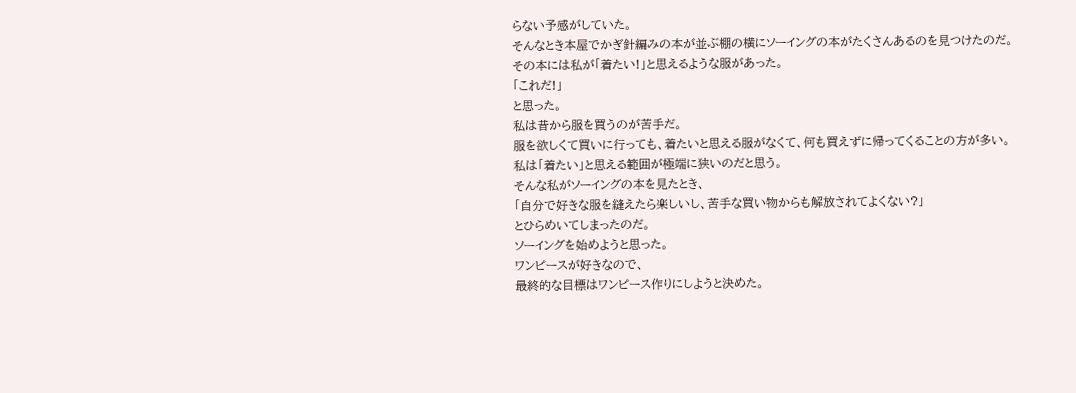らない予感がしていた。
そんなとき本屋でかぎ針編みの本が並ぶ棚の横にソーイングの本がたくさんあるのを見つけたのだ。
その本には私が「着たい!」と思えるような服があった。
「これだ!」
と思った。
私は昔から服を買うのが苦手だ。
服を欲しくて買いに行っても、着たいと思える服がなくて、何も買えずに帰ってくることの方が多い。
私は「着たい」と思える範囲が極端に狭いのだと思う。
そんな私がソーイングの本を見たとき、
「自分で好きな服を縫えたら楽しいし、苦手な買い物からも解放されてよくない?」
とひらめいてしまったのだ。
ソーイングを始めようと思った。
ワンピースが好きなので、
最終的な目標はワンピース作りにしようと決めた。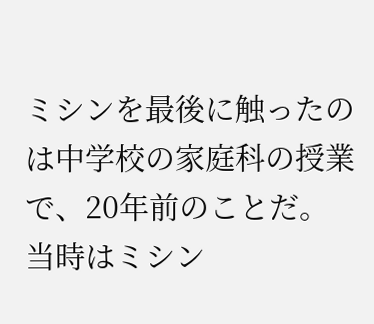ミシンを最後に触ったのは中学校の家庭科の授業で、20年前のことだ。
当時はミシン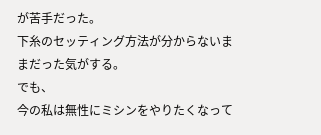が苦手だった。
下糸のセッティング方法が分からないままだった気がする。
でも、
今の私は無性にミシンをやりたくなって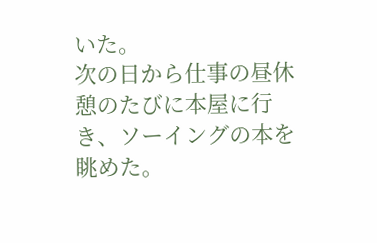いた。
次の日から仕事の昼休憩のたびに本屋に行き、ソーイングの本を眺めた。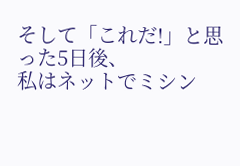そして「これだ!」と思った5日後、
私はネットでミシン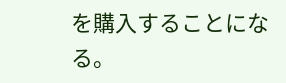を購入することになる。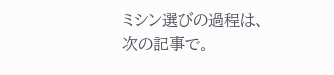ミシン選びの過程は、次の記事で。